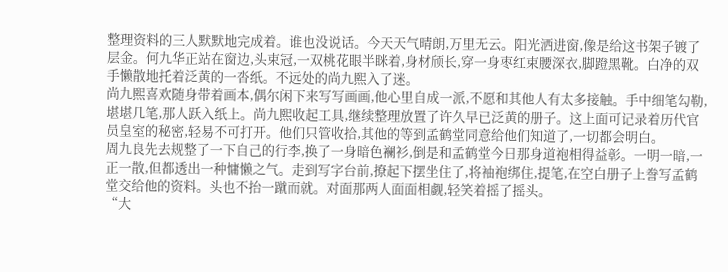整理资料的三人默默地完成着。谁也没说话。今天天气晴朗,万里无云。阳光洒进窗,像是给这书架子镀了层金。何九华正站在窗边,头束冠,一双桃花眼半眯着,身材颀长,穿一身枣红束腰深衣,脚蹬黑靴。白净的双手懒散地托着泛黄的一沓纸。不远处的尚九熙入了迷。
尚九熙喜欢随身带着画本,偶尔闲下来写写画画,他心里自成一派,不愿和其他人有太多接触。手中细笔勾勒,堪堪几笔,那人跃入纸上。尚九熙收起工具,继续整理放置了许久早已泛黄的册子。这上面可记录着历代官员皇室的秘密,轻易不可打开。他们只管收拾,其他的等到孟鹤堂同意给他们知道了,一切都会明白。
周九良先去规整了一下自己的行李,换了一身暗色襕衫,倒是和孟鹤堂今日那身道袍相得益彰。一明一暗,一正一散,但都透出一种慵懒之气。走到写字台前,撩起下摆坐住了,将袖袍绑住,提笔,在空白册子上誊写孟鹤堂交给他的资料。头也不抬一蹴而就。对面那两人面面相觑,轻笑着摇了摇头。
“大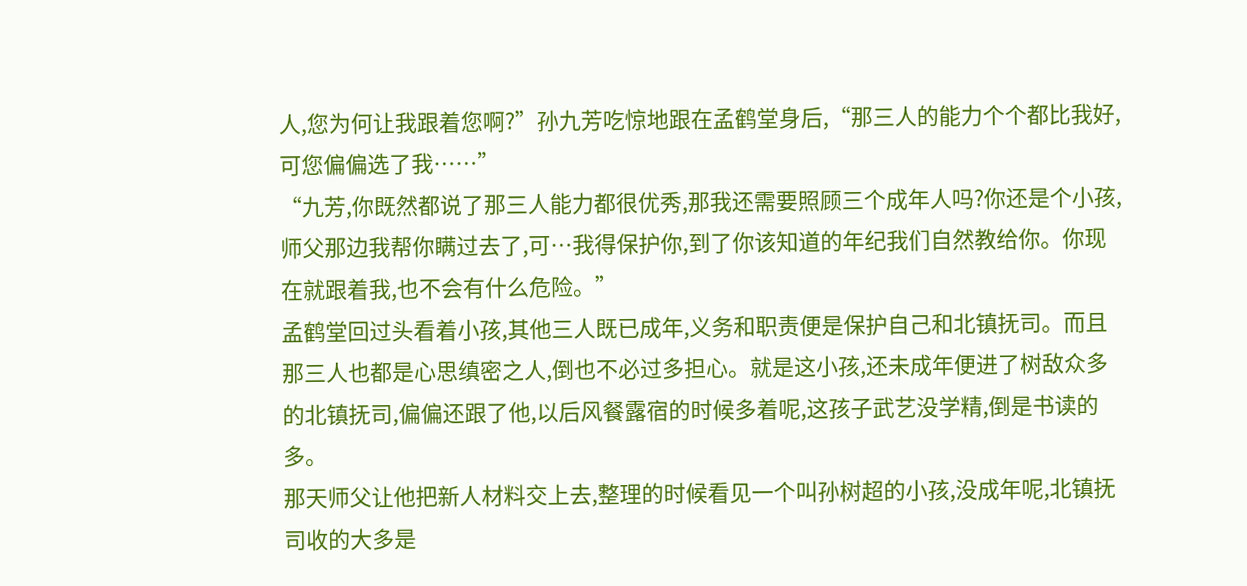人,您为何让我跟着您啊?”孙九芳吃惊地跟在孟鹤堂身后,“那三人的能力个个都比我好,可您偏偏选了我……”
“九芳,你既然都说了那三人能力都很优秀,那我还需要照顾三个成年人吗?你还是个小孩,师父那边我帮你瞒过去了,可…我得保护你,到了你该知道的年纪我们自然教给你。你现在就跟着我,也不会有什么危险。”
孟鹤堂回过头看着小孩,其他三人既已成年,义务和职责便是保护自己和北镇抚司。而且那三人也都是心思缜密之人,倒也不必过多担心。就是这小孩,还未成年便进了树敌众多的北镇抚司,偏偏还跟了他,以后风餐露宿的时候多着呢,这孩子武艺没学精,倒是书读的多。
那天师父让他把新人材料交上去,整理的时候看见一个叫孙树超的小孩,没成年呢,北镇抚司收的大多是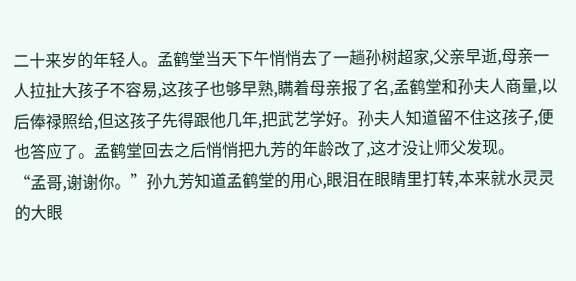二十来岁的年轻人。孟鹤堂当天下午悄悄去了一趟孙树超家,父亲早逝,母亲一人拉扯大孩子不容易,这孩子也够早熟,瞒着母亲报了名,孟鹤堂和孙夫人商量,以后俸禄照给,但这孩子先得跟他几年,把武艺学好。孙夫人知道留不住这孩子,便也答应了。孟鹤堂回去之后悄悄把九芳的年龄改了,这才没让师父发现。
“孟哥,谢谢你。”孙九芳知道孟鹤堂的用心,眼泪在眼睛里打转,本来就水灵灵的大眼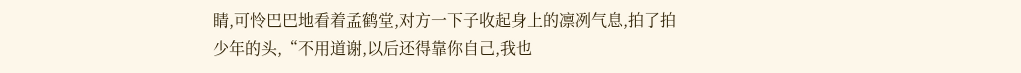睛,可怜巴巴地看着孟鹤堂,对方一下子收起身上的凛冽气息,拍了拍少年的头,“不用道谢,以后还得靠你自己,我也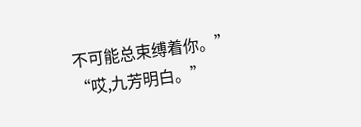不可能总束缚着你。”
“哎,九芳明白。”